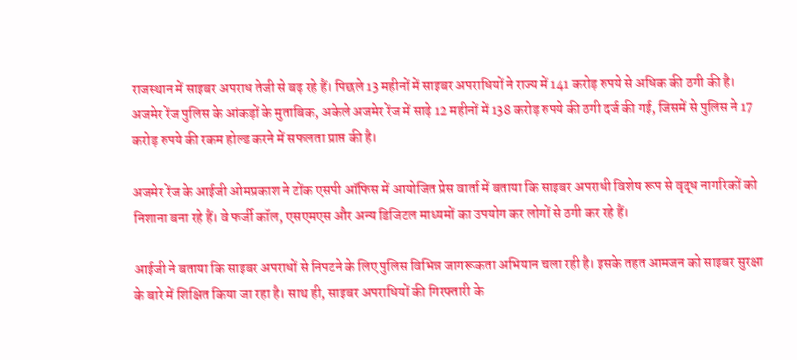राजस्थान में साइबर अपराध तेजी से बढ़ रहे हैं। पिछले 13 महीनों में साइबर अपराधियों ने राज्य में 141 करोड़ रुपये से अधिक की ठगी की है। अजमेर रेंज पुलिस के आंकड़ों के मुताबिक, अकेले अजमेर रेंज में साढ़े 12 महीनों में 138 करोड़ रुपये की ठगी दर्ज की गई, जिसमें से पुलिस ने 17 करोड़ रुपये की रकम होल्ड करने में सफलता प्राप्त की है।

अजमेर रेंज के आईजी ओमप्रकाश ने टोंक एसपी ऑफिस में आयोजित प्रेस वार्ता में बताया कि साइबर अपराधी विशेष रूप से वृद्ध नागरिकों को निशाना बना रहे हैं। वे फर्जी कॉल, एसएमएस और अन्य डिजिटल माध्यमों का उपयोग कर लोगों से ठगी कर रहे हैं।

आईजी ने बताया कि साइबर अपराधों से निपटने के लिए पुलिस विभिन्न जागरूकता अभियान चला रही है। इसके तहत आमजन को साइबर सुरक्षा के बारे में शिक्षित किया जा रहा है। साथ ही, साइबर अपराधियों की गिरफ्तारी के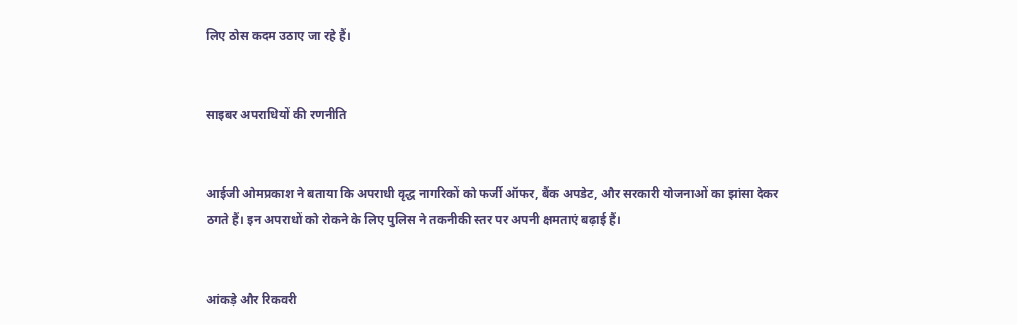लिए ठोस कदम उठाए जा रहे हैं।


साइबर अपराधियों की रणनीति


आईजी ओमप्रकाश ने बताया कि अपराधी वृद्ध नागरिकों को फर्जी ऑफर, बैंक अपडेट, और सरकारी योजनाओं का झांसा देकर ठगते हैं। इन अपराधों को रोकने के लिए पुलिस ने तकनीकी स्तर पर अपनी क्षमताएं बढ़ाई हैं।


आंकड़े और रिकवरी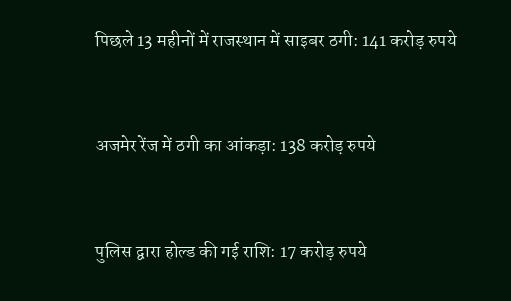पिछले 13 महीनों में राजस्थान में साइबर ठगी: 141 करोड़ रुपये


अजमेर रेंज में ठगी का आंकड़ा: 138 करोड़ रुपये


पुलिस द्वारा होल्ड की गई राशि: 17 करोड़ रुपये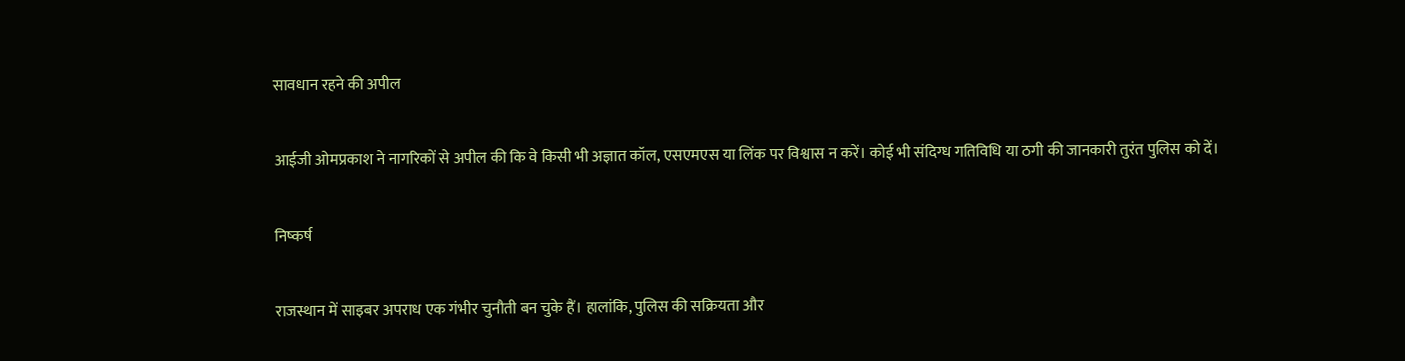सावधान रहने की अपील


आईजी ओमप्रकाश ने नागरिकों से अपील की कि वे किसी भी अज्ञात कॉल, एसएमएस या लिंक पर विश्वास न करें। कोई भी संदिग्ध गतिविधि या ठगी की जानकारी तुरंत पुलिस को दें।


निष्कर्ष


राजस्थान में साइबर अपराध एक गंभीर चुनौती बन चुके हैं। हालांकि, पुलिस की सक्रियता और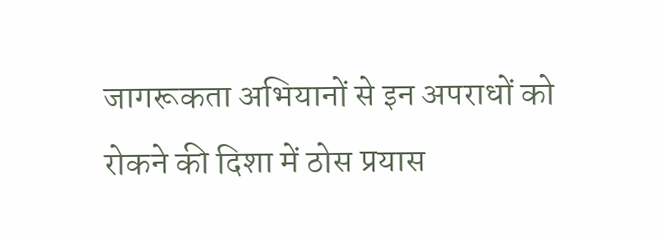जागरूकता अभियानों से इन अपराधों को रोकने की दिशा में ठोस प्रयास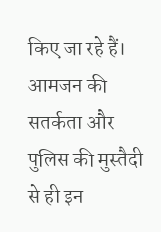किए जा रहे हैं। आमजन की सतर्कता और पुलिस की मुस्तैदी से ही इन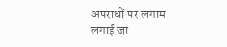अपराधों पर लगाम लगाई जा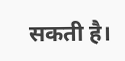सकती है।